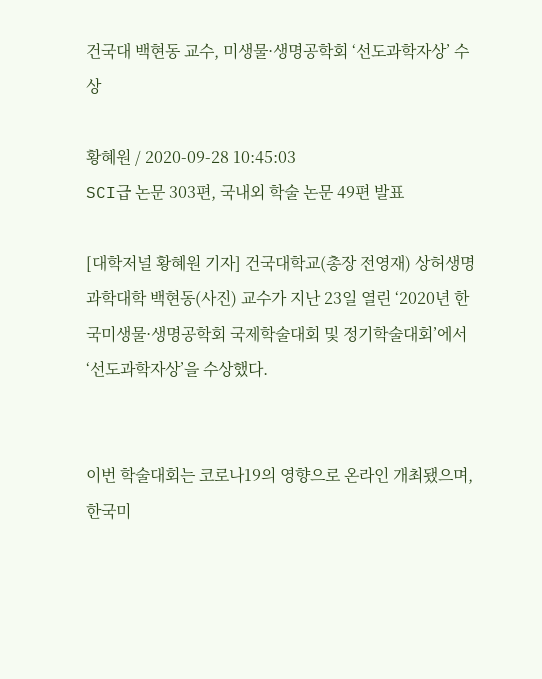건국대 백현동 교수, 미생물·생명공학회 ‘선도과학자상’ 수상

황혜원 / 2020-09-28 10:45:03
SCI급 논문 303편, 국내외 학술 논문 49편 발표

[대학저널 황혜원 기자] 건국대학교(총장 전영재) 상허생명과학대학 백현동(사진) 교수가 지난 23일 열린 ‘2020년 한국미생물·생명공학회 국제학술대회 및 정기학술대회’에서 ‘선도과학자상’을 수상했다.


이번 학술대회는 코로나19의 영향으로 온라인 개최됐으며, 한국미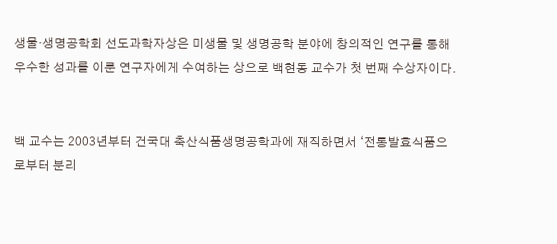생물·생명공학회 선도과학자상은 미생물 및 생명공학 분야에 창의적인 연구를 통해 우수한 성과를 이룬 연구자에게 수여하는 상으로 백현동 교수가 첫 번째 수상자이다.


백 교수는 2003년부터 건국대 축산식품생명공학과에 재직하면서 ‘전통발효식품으로부터 분리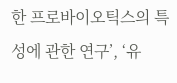한 프로바이오틱스의 특성에 관한 연구’, ‘유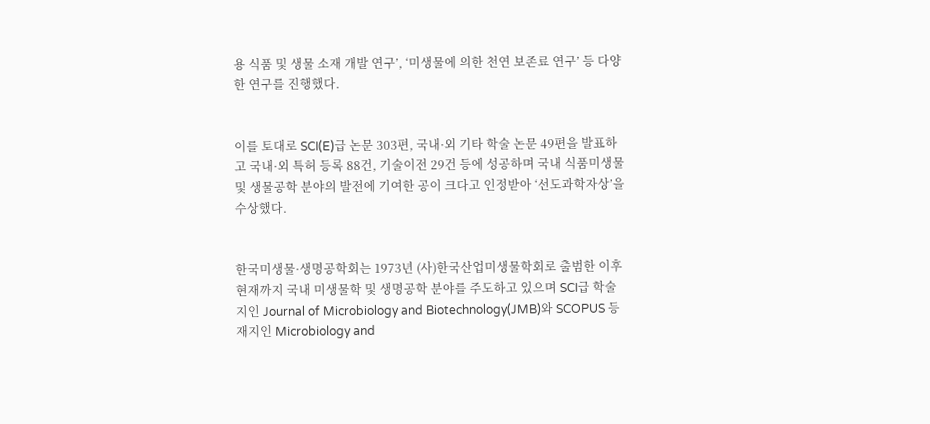용 식품 및 생물 소재 개발 연구’, ‘미생물에 의한 천연 보존료 연구’ 등 다양한 연구를 진행했다.


이를 토대로 SCI(E)급 논문 303편, 국내·외 기타 학술 논문 49편을 발표하고 국내·외 특허 등록 88건, 기술이전 29건 등에 성공하며 국내 식품미생물 및 생물공학 분야의 발전에 기여한 공이 크다고 인정받아 ‘선도과학자상’을 수상했다.


한국미생물·생명공학회는 1973년 (사)한국산업미생물학회로 출범한 이후 현재까지 국내 미생물학 및 생명공학 분야를 주도하고 있으며 SCI급 학술지인 Journal of Microbiology and Biotechnology(JMB)와 SCOPUS 등재지인 Microbiology and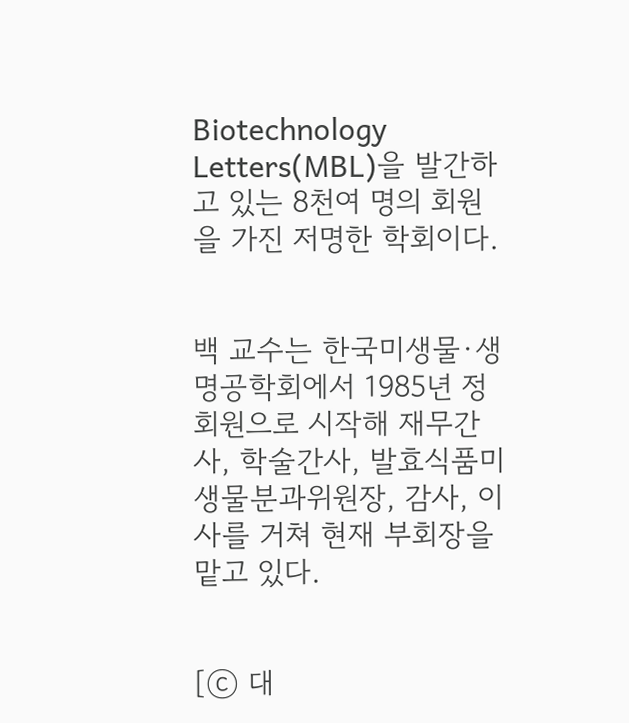Biotechnology Letters(MBL)을 발간하고 있는 8천여 명의 회원을 가진 저명한 학회이다.


백 교수는 한국미생물·생명공학회에서 1985년 정회원으로 시작해 재무간사, 학술간사, 발효식품미생물분과위원장, 감사, 이사를 거쳐 현재 부회장을 맡고 있다.


[ⓒ 대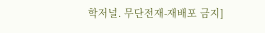학저널. 무단전재-재배포 금지]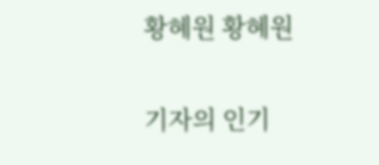황혜원 황혜원

기자의 인기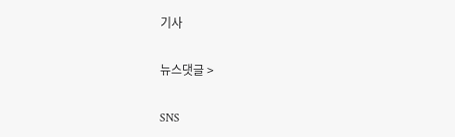기사

뉴스댓글 >

SNS